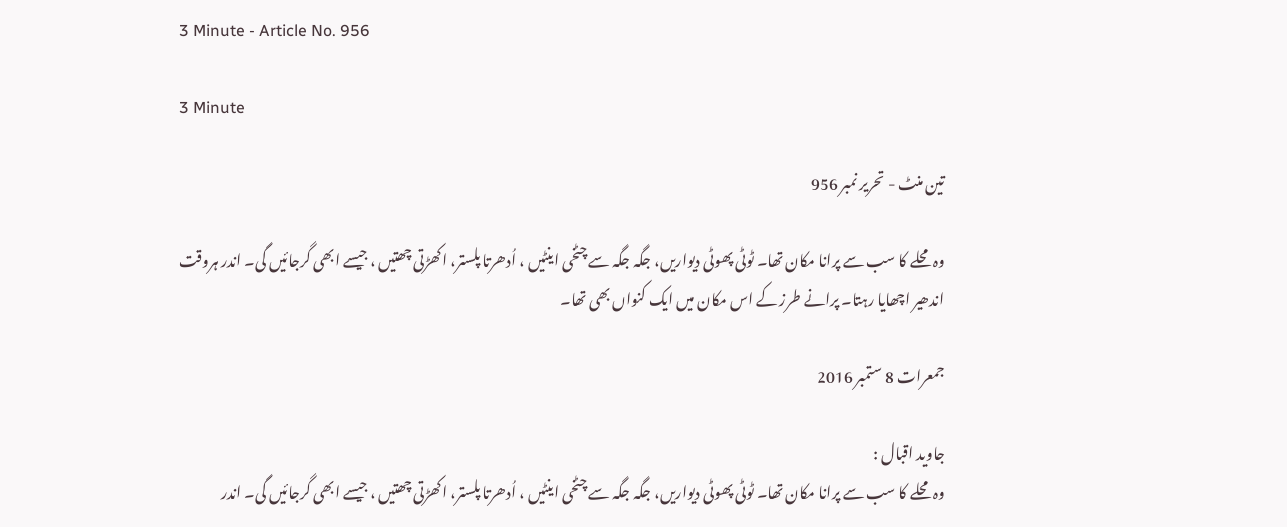3 Minute - Article No. 956

3 Minute

تین منٹ - تحریر نمبر 956

وہ محلے کا سب سے پرانا مکان تھا۔ ٹوٹی پھوٹی دیواریں، جگہ جگہ سے چٹخی اینٹیں ، اُدھرتا پلستر، اکھڑتی چھتیں ، جیسے ابھی گرجائیں گی۔ اندر ہروقت اندھیر اچھایا رہتا۔ پرانے طرز کے اس مکان میں ایک کنواں بھی تھا۔

جمعرات 8 ستمبر 2016

جاوید اقبال :
وہ محلے کا سب سے پرانا مکان تھا۔ ٹوٹی پھوٹی دیواریں، جگہ جگہ سے چٹخی اینٹیں ، اُدھرتا پلستر، اکھڑتی چھتیں ، جیسے ابھی گرجائیں گی۔ اندر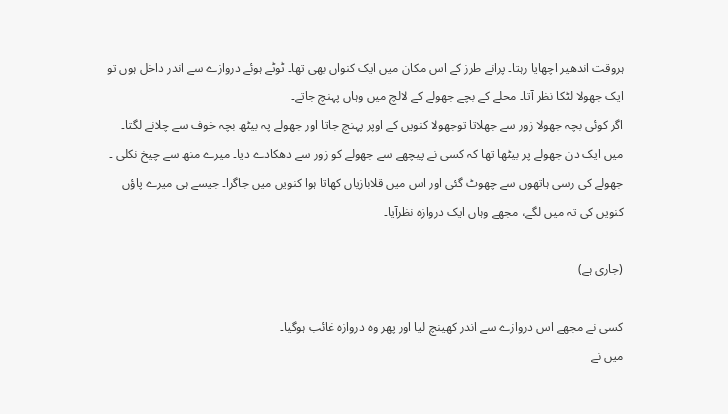ہروقت اندھیر اچھایا رہتا۔ پرانے طرز کے اس مکان میں ایک کنواں بھی تھا۔ ٹوٹے ہوئے دروازے سے اندر داخل ہوں تو ایک جھولا لٹکا نظر آتا۔ محلے کے بچے جھولے کے لالچ میں وہاں پہنچ جاتے۔
اگر کوئی بچہ جھولا زور سے جھلاتا توجھولا کنویں کے اوپر پہنچ جاتا اور جھولے پہ بیٹھ بچہ خوف سے چلانے لگتا۔
میں ایک دن جھولے پر بیٹھا تھا کہ کسی نے پیچھے سے جھولے کو زور سے دھکادے دیا۔ میرے منھ سے چیخ نکلی ۔ جھولے کی رسی ہاتھوں سے چھوٹ گئی اور اس میں قلابازیاں کھاتا ہوا کنویں میں جاگرا۔ جیسے ہی میرے پاؤں کنویں کی تہ میں لگے، مجھے وہاں ایک دروازہ نظرآیا۔

(جاری ہے)

کسی نے مجھے اس دروازے سے اندر کھینچ لیا اور پھر وہ دروازہ غائب ہوگیا۔
میں نے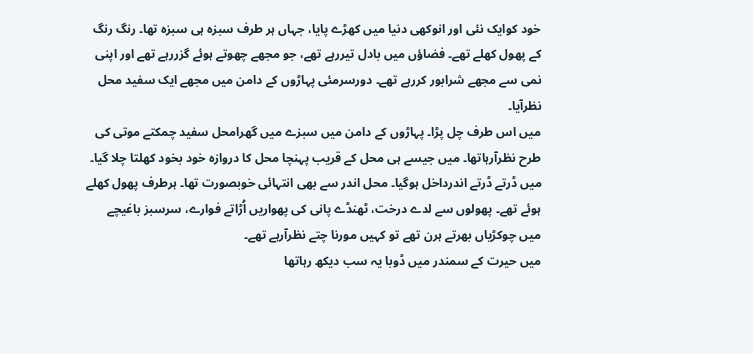خود کوایک نئی اور انوکھی دنیا میں کھڑے پایا، جہاں ہر طرف سبزہ ہی سبزہ تھا۔ رنگ رنگ کے پھول کھلے تھے۔ فضاؤں میں بادل تیررہے تھے، جو مجھے چھوتے ہوئے گزررہے تھے اور اپنی نمی سے مجھے شرابور کررہے تھے۔ دورسرمئی پہاڑوں کے دامن میں مجھے ایک سفید محل نظرآیا۔
میں اس طرف چل پڑا۔ پہاڑوں کے دامن میں سبزے میں گھرامحل سفید چمکتے موتی کی طرح نظرآرہاتھا۔ میں جیسے ہی محل کے قریب پہنچا محل کا دروازہ خود بخود کھلتا چلا گیا۔ میں ڈرتے ڈرتے اندرداخل ہوگیا۔ محل اندر سے بھی انتہائی خوبصورت تھا۔ ہرطرف پھول کھلے ہوئے تھے۔ پھولوں سے لدے درخت، ٹھنڈے پانی کی پھواریں اُڑاتے فوارے، سرسبز باغیچے میں چوکڑیاں بھرتے ہرن تھے تو کہیں مورنا چتے نظرآرہے تھے۔
میں حیرت کے سمندر میں ڈوبا یہ سب دیکھ رہاتھا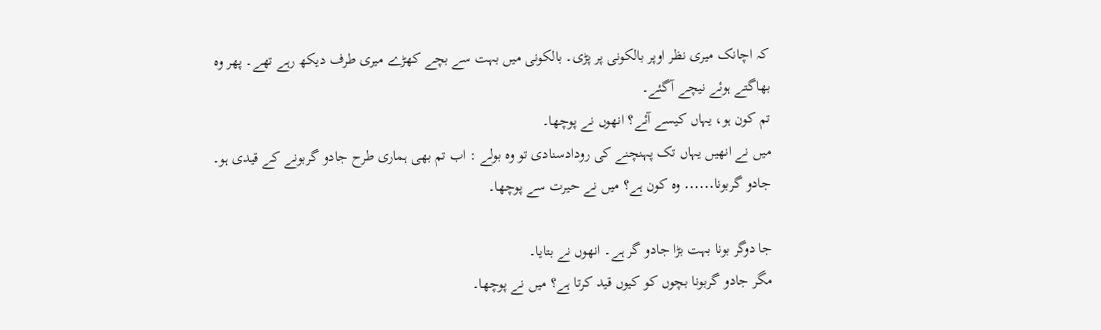کہ اچانک میری نظر اوپر بالکونی پر پڑی۔ بالکونی میں بہت سے بچے کھڑے میری طرف دیکھ رہے تھے۔ پھر وہ بھاگتے ہوئے نیچے آگئے۔
تم کون ہو، یہاں کیسے آئے؟ انھوں نے پوچھا۔
میں نے انھیں یہاں تک پہنچنے کی رودادسنادی تو وہ بولے : اب تم بھی ہماری طرح جادو گربونے کے قیدی ہو۔
جادو گربونا․․․․․․ وہ کون ہے؟ میں نے حیرت سے پوچھا۔

جا دوگر بونا بہت بڑا جادو گر ہے۔ انھوں نے بتایا۔
مگر جادو گربونا بچوں کو کیوں قید کرتا ہے؟ میں نے پوچھا۔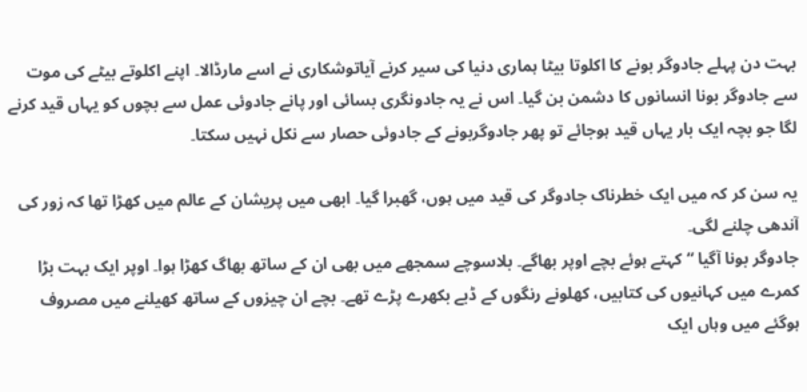بہت دن پہلے جادوگر بونے کا اکلوتا بیٹا ہماری دنیا کی سیر کرنے آیاتوشکاری نے اسے مارڈالا۔ اپنے اکلوتے بیٹے کی موت سے جادوگر بونا انسانوں کا دشمن بن گیا۔ اس نے یہ جادونگری بسائی اور پانے جادوئی عمل سے بچوں کو یہاں قید کرنے لگا جو بچہ ایک بار یہاں قید ہوجائے تو پھر جادوگربونے کے جادوئی حصار سے نکل نہیں سکتا۔

یہ سن کر کہ میں ایک خطرناک جادوگر کی قید میں ہوں، گھبرا گیا۔ ابھی میں پریشان کے عالم میں کھڑا تھا کہ زور کی آندھی چلنے لگی۔
جادوگر بونا آگیا “ کہتے ہوئے بچے اوپر بھاگے۔ بلاسوچے سمجھے میں بھی ان کے ساتھ بھاگ کھڑا ہوا۔ اوپر ایک بہت بڑا کمرے میں کہانیوں کی کتابیں، کھلونے رنگوں کے ڈبے بکھرے پڑے تھے۔ بچے ان چیزوں کے ساتھ کھیلنے میں مصروف ہوگئے میں وہاں ایک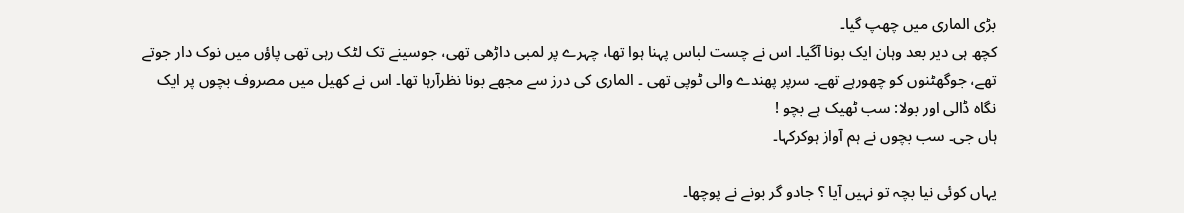بڑی الماری میں چھپ گیا۔
کچھ ہی دیر بعد وہان ایک بونا آگیا۔ اس نے چست لباس پہنا ہوا تھا، چہرے پر لمبی داڑھی تھی، جوسینے تک لٹک رہی تھی پاؤں میں نوک دار جوتے تھے، جوگھٹنوں کو چھورہے تھے۔ سرپر پھندے والی ٹوپی تھی ۔ الماری کی درز سے مجھے بونا نظرآرہا تھا۔ اس نے کھیل میں مصروف بچوں پر ایک نگاہ ڈالی اور بولا: سب ٹھیک ہے بچو !
ہاں جی۔ سب بچوں نے ہم آواز ہوکرکہا۔

یہاں کوئی نیا بچہ تو نہیں آیا ؟ جادو گر بونے نے پوچھا۔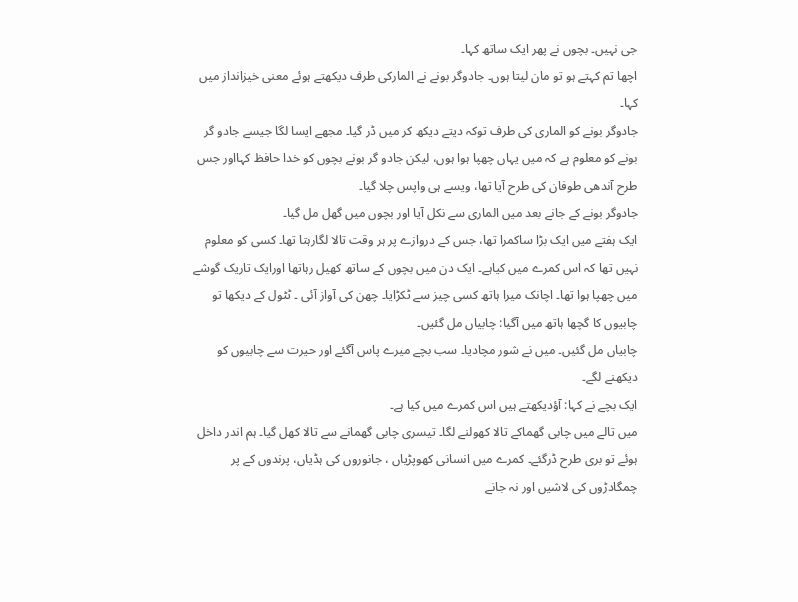جی نہیں۔ بچوں نے پھر ایک ساتھ کہا۔
اچھا تم کہتے ہو تو مان لیتا ہوں۔ جادوگر بونے نے المارکی طرف دیکھتے ہوئے معنی خیزانداز میں کہا۔
جادوگر بونے کو الماری کی طرف توکہ دیتے دیکھ کر میں ڈر گیا۔ مجھے ایسا لگا جیسے جادو گر بونے کو معلوم ہے کہ میں یہاں چھپا ہوا ہوں، لیکن جادو گر بونے بچوں کو خدا حافظ کہااور جس طرح آندھی طوفان کی طرح آیا تھا، ویسے ہی واپس چلا گیا۔
جادوگر بونے کے جانے بعد میں الماری سے نکل آیا اور بچوں میں گھل مل گیا۔
ایک ہفتے میں ایک بڑا ساکمرا تھا، جس کے دروازے پر ہر وقت تالا لگارہتا تھا۔ کسی کو معلوم نہیں تھا کہ اس کمرے میں کیاہے۔ ایک دن میں بچوں کے ساتھ کھیل رہاتھا اورایک تاریک گوشے میں چھپا ہوا تھا۔ اچانک میرا ہاتھ کسی چیز سے ٹکڑایا۔ چھن کی آواز آئی ۔ ٹٹول کے دیکھا تو چابیوں کا گچھا ہاتھ میں آگیا: چابیاں مل گئیں۔
چابیاں مل گئیں۔ میں نے شور مچادیا۔ سب بچے میرے پاس آگئے اور حیرت سے چابیوں کو دیکھنے لگے۔
ایک بچے نے کہا: آؤدیکھتے ہیں اس کمرے میں کیا ہے۔
میں تالے میں چابی گھماکے تالا کھولنے لگا۔ تیسری چابی گھمانے سے تالا کھل گیا۔ ہم اندر داخل ہوئے تو بری طرح ڈرگئے۔ کمرے میں انسانی کھوپڑیاں ، جانوروں کی ہڈیاں، پرندوں کے پر چمگادڑوں کی لاشیں اور نہ جانے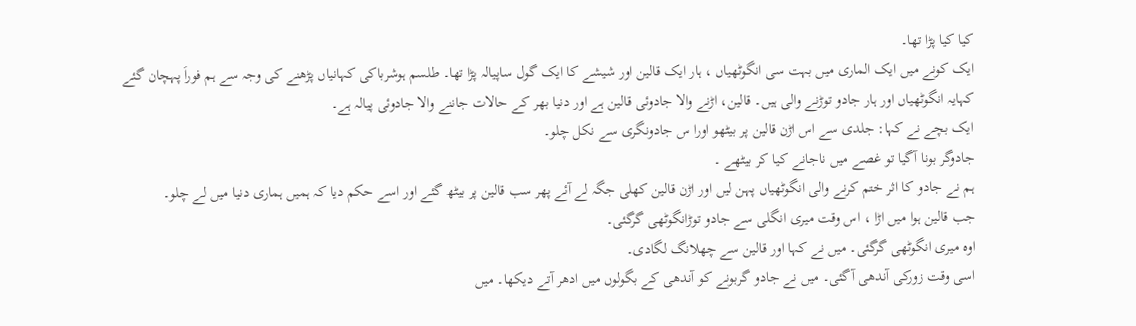کیا کیا پڑا تھا۔
ایک کونے میں ایک الماری میں بہت سی انگوٹھیاں ، ہار ایک قالین اور شیشے کا ایک گول ساپیالہ پڑا تھا۔ طلسم ہوشرباکی کہانیاں پڑھنے کی وجہ سے ہم فوراَ پہچان گئے کہایہ انگوٹھیاں اور ہار جادو توڑنے والی ہیں۔ قالین، اڑنے والا جادوئی قالین ہے اور دنیا بھر کے حالات جاننے والا جادوئی پیالہ ہے۔
ایک بچے نے کہا: جلدی سے اس اڑن قالین پر بیٹھو اورا س جادونگری سے نکل چلو۔
جادوگر بونا آگیا تو غصے میں ناجانے کیا کر بیٹھے ۔
ہم نے جادو کا اثر ختم کرنے والی انگوٹھیاں پہن لیں اور اڑن قالین کھلی جگہ لے آئے پھر سب قالین پر بیٹھ گئے اور اسے حکم دیا کہ ہمیں ہماری دنیا میں لے چلو۔
جب قالین ہوا میں اڑا ، اس وقت میری انگلی سے جادو توڑانگوٹھی گرگئی۔
اوہ میری انگوٹھی گرگئی۔ میں نے کہا اور قالین سے چھلانگ لگادی۔
اسی وقت زورکی آندھی آگئی۔ میں نے جادو گربونے کو آندھی کے بگولوں میں ادھر آتے دیکھا۔ میں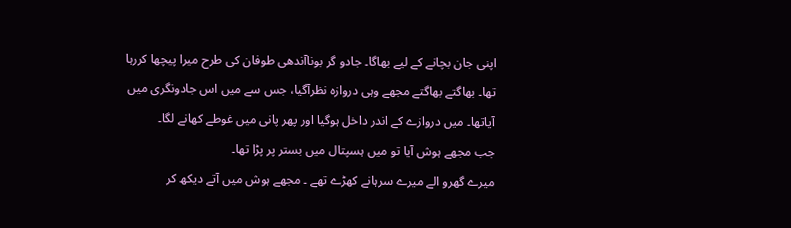اپنی جان بچانے کے لیے بھاگا۔ جادو گر بوناآندھی طوفان کی طرح میرا پیچھا کررہا تھا۔ بھاگتے بھاگتے مجھے وہی دروازہ نظرآگیا، جس سے میں اس جادونگری میں آیاتھا۔ میں دروازے کے اندر داخل ہوگیا اور پھر پانی میں غوطے کھانے لگا۔
جب مجھے ہوش آیا تو میں ہسپتال میں بستر پر پڑا تھا۔
میرے گھرو الے میرے سرہانے کھڑے تھے ۔ مجھے ہوش میں آتے دیکھ کر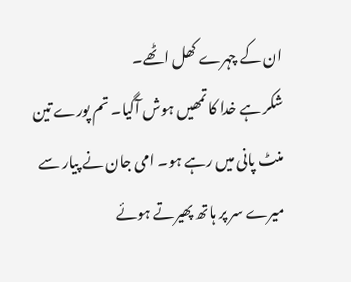ان کے چہرے کھل اٹھے۔
شکر ہے خدا کا تمھیں ہوش آگیا۔ تم پورے تین منٹ پانی میں رہے ہو۔ امی جان نے پیار سے میرے سر پر ہاتھ پھیرتے ہوئے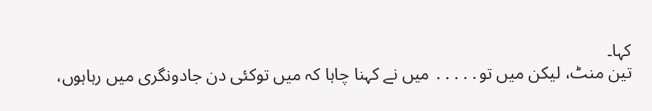کہا۔
تین منٹ، لیکن میں تو․․․․․ میں نے کہنا چاہا کہ میں توکئی دن جادونگری میں رہاہوں،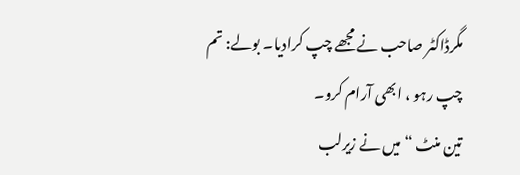مگرڈاکٹر صاحب نے مجھے چپ کرادیا۔ بولے: تم چپ رہو ، ابھی آرام کرو۔
تین منٹ “ میں نے زیرلب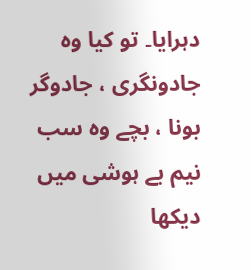دہرایا۔ تو کیا وہ جادونگری ، جادوگر بونا ، بچے وہ سب نیم بے ہوشی میں دیکھا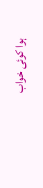ہوا کوئی خواب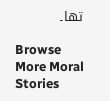تھا۔

Browse More Moral Stories